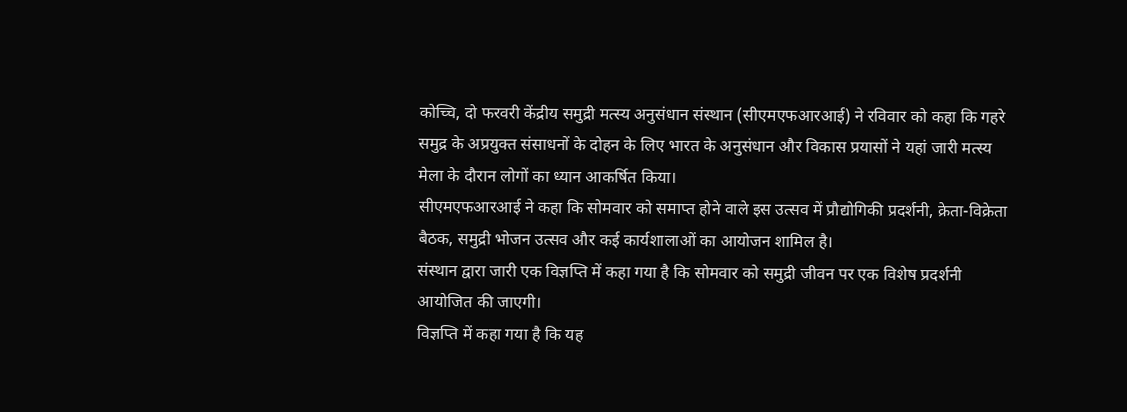कोच्चि, दो फरवरी केंद्रीय समुद्री मत्स्य अनुसंधान संस्थान (सीएमएफआरआई) ने रविवार को कहा कि गहरे समुद्र के अप्रयुक्त संसाधनों के दोहन के लिए भारत के अनुसंधान और विकास प्रयासों ने यहां जारी मत्स्य मेला के दौरान लोगों का ध्यान आकर्षित किया।
सीएमएफआरआई ने कहा कि सोमवार को समाप्त होने वाले इस उत्सव में प्रौद्योगिकी प्रदर्शनी, क्रेता-विक्रेता बैठक, समुद्री भोजन उत्सव और कई कार्यशालाओं का आयोजन शामिल है।
संस्थान द्वारा जारी एक विज्ञप्ति में कहा गया है कि सोमवार को समुद्री जीवन पर एक विशेष प्रदर्शनी आयोजित की जाएगी।
विज्ञप्ति में कहा गया है कि यह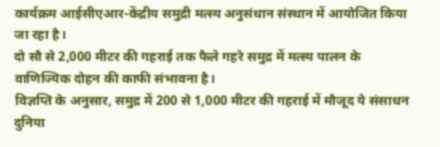कार्यक्रम आईसीएआर-केंद्रीय समुद्री मत्स्य अनुसंधान संस्थान में आयोजित किया जा रहा है।
दो सौ से 2,000 मीटर की गहराई तक फैले गहरे समुद्र में मत्स्य पालन के वाणिज्यिक दोहन की काफी संभावना है।
विज्ञप्ति के अनुसार, समुद्र में 200 से 1,000 मीटर की गहराई में मौजूद ये संसाधन दुनिया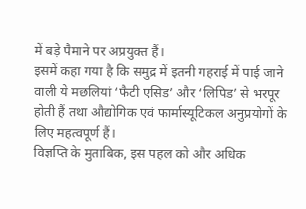में बड़े पैमाने पर अप्रयुक्त हैं।
इसमें कहा गया है कि समुद्र में इतनी गहराई में पाई जाने वाली ये मछलियां ‘फैटी एसिड’ और ‘लिपिड’ से भरपूर होती हैं तथा औद्योगिक एवं फार्मास्यूटिकल अनुप्रयोगों के लिए महत्वपूर्ण हैं।
विज्ञप्ति के मुताबिक, इस पहल को और अधिक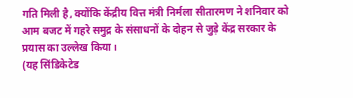गति मिली है, क्योंकि केंद्रीय वित्त मंत्री निर्मला सीतारमण ने शनिवार को आम बजट में गहरे समुद्र के संसाधनों के दोहन से जुड़े केंद्र सरकार के प्रयास का उल्लेख किया।
(यह सिंडिकेटेड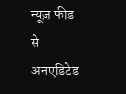न्यूज़ फीड से अनएडिटेड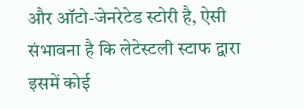और ऑटो-जेनरेटेड स्टोरी है, ऐसी संभावना है कि लेटेस्टली स्टाफ द्वारा इसमें कोई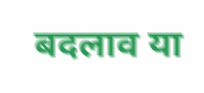बदलाव या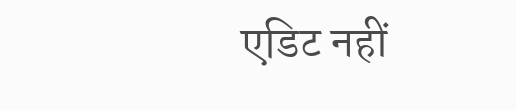एडिट नहीं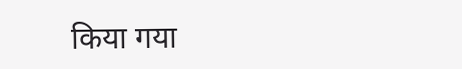किया गया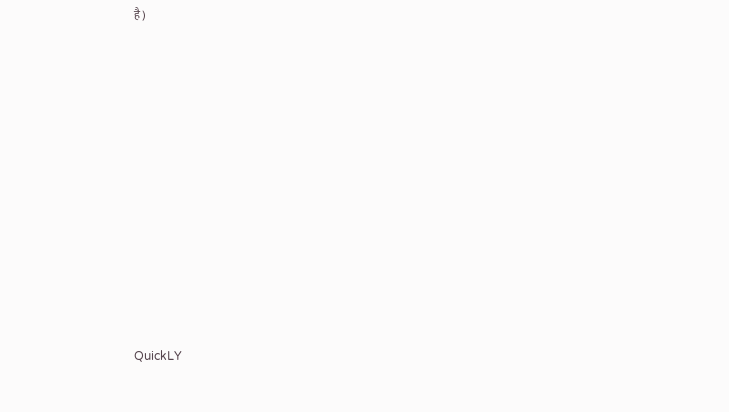है)













QuickLY